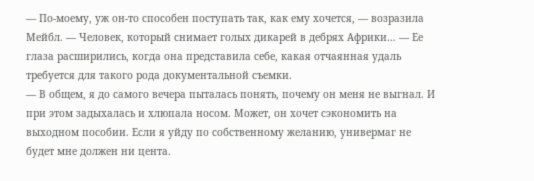— По-моему, уж он-то способен поступать так, как ему хочется, — возразила Мейбл. — Человек, который снимает голых дикарей в дебрях Африки… — Ее глаза расширились, когда она представила себе, какая отчаянная удаль требуется для такого рода документальной съемки.
— В общем, я до самого вечера пыталась понять, почему он меня не выгнал. И при этом задыхалась и хлюпала носом. Может, он хочет сэкономить на выходном пособии. Если я уйду по собственному желанию, универмаг не будет мне должен ни цента.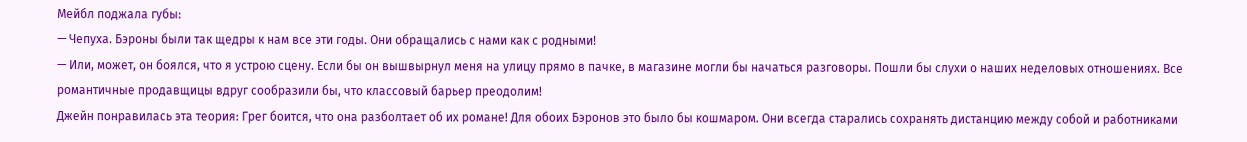Мейбл поджала губы:
— Чепуха. Бэроны были так щедры к нам все эти годы. Они обращались с нами как с родными!
— Или, может, он боялся, что я устрою сцену. Если бы он вышвырнул меня на улицу прямо в пачке, в магазине могли бы начаться разговоры. Пошли бы слухи о наших неделовых отношениях. Все романтичные продавщицы вдруг сообразили бы, что классовый барьер преодолим!
Джейн понравилась эта теория: Грег боится, что она разболтает об их романе! Для обоих Бэронов это было бы кошмаром. Они всегда старались сохранять дистанцию между собой и работниками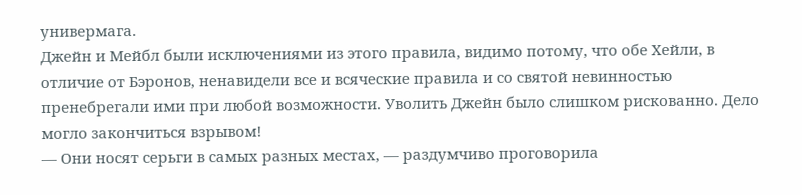универмага.
Джейн и Мейбл были исключениями из этого правила, видимо потому, что обе Хейли, в отличие от Бэронов, ненавидели все и всяческие правила и со святой невинностью пренебрегали ими при любой возможности. Уволить Джейн было слишком рискованно. Дело могло закончиться взрывом!
— Они носят серьги в самых разных местах, — раздумчиво проговорила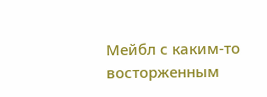Мейбл с каким-то восторженным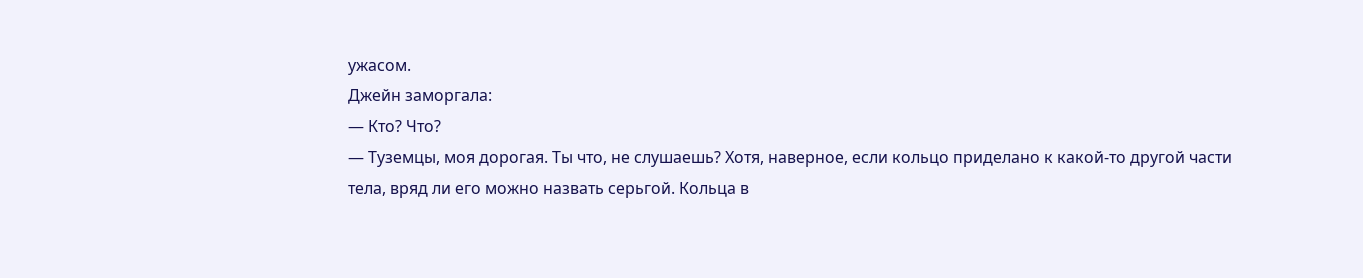ужасом.
Джейн заморгала:
— Кто? Что?
— Туземцы, моя дорогая. Ты что, не слушаешь? Хотя, наверное, если кольцо приделано к какой-то другой части тела, вряд ли его можно назвать серьгой. Кольца в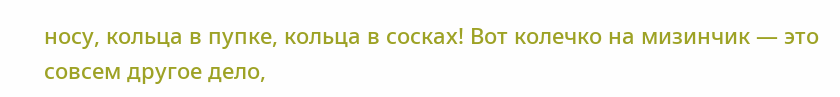носу, кольца в пупке, кольца в сосках! Вот колечко на мизинчик — это совсем другое дело,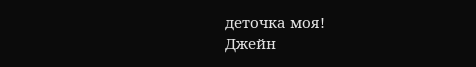деточка моя!
Джейн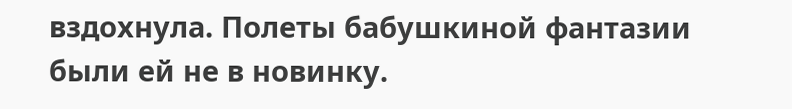вздохнула. Полеты бабушкиной фантазии были ей не в новинку.